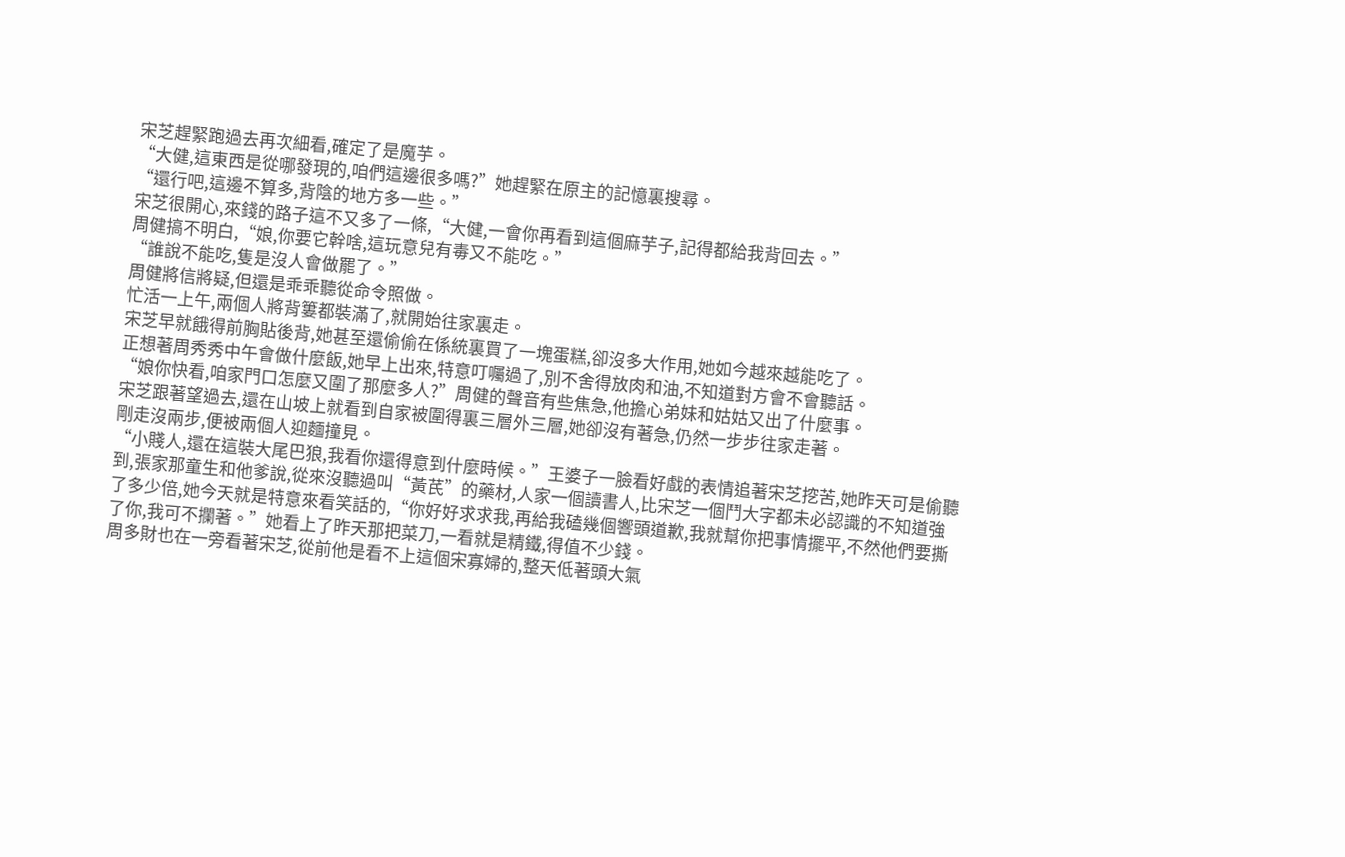宋芝趕緊跑過去再次細看,確定了是魔芋。
“大健,這東西是從哪發現的,咱們這邊很多嗎?”她趕緊在原主的記憶裏搜尋。
“還行吧,這邊不算多,背陰的地方多一些。”
宋芝很開心,來錢的路子這不又多了一條,“大健,一會你再看到這個麻芋子,記得都給我背回去。”
周健搞不明白,“娘,你要它幹啥,這玩意兒有毒又不能吃。”
“誰說不能吃,隻是沒人會做罷了。”
周健將信將疑,但還是乖乖聽從命令照做。
忙活一上午,兩個人將背簍都裝滿了,就開始往家裏走。
宋芝早就餓得前胸貼後背,她甚至還偷偷在係統裏買了一塊蛋糕,卻沒多大作用,她如今越來越能吃了。
正想著周秀秀中午會做什麼飯,她早上出來,特意叮囑過了,別不舍得放肉和油,不知道對方會不會聽話。
“娘你快看,咱家門口怎麼又圍了那麼多人?”周健的聲音有些焦急,他擔心弟妹和姑姑又出了什麼事。
宋芝跟著望過去,還在山坡上就看到自家被圍得裏三層外三層,她卻沒有著急,仍然一步步往家走著。
剛走沒兩步,便被兩個人迎麵撞見。
“小賤人,還在這裝大尾巴狼,我看你還得意到什麼時候。”王婆子一臉看好戲的表情追著宋芝挖苦,她昨天可是偷聽到,張家那童生和他爹說,從來沒聽過叫“黃芪”的藥材,人家一個讀書人,比宋芝一個鬥大字都未必認識的不知道強了多少倍,她今天就是特意來看笑話的,“你好好求求我,再給我磕幾個響頭道歉,我就幫你把事情擺平,不然他們要撕了你,我可不攔著。”她看上了昨天那把菜刀,一看就是精鐵,得值不少錢。
周多財也在一旁看著宋芝,從前他是看不上這個宋寡婦的,整天低著頭大氣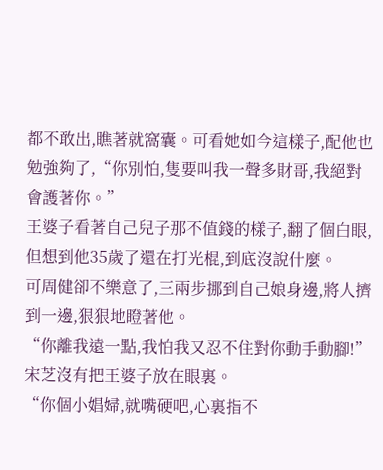都不敢出,瞧著就窩囊。可看她如今這樣子,配他也勉強夠了,“你別怕,隻要叫我一聲多財哥,我絕對會護著你。”
王婆子看著自己兒子那不值錢的樣子,翻了個白眼,但想到他35歲了還在打光棍,到底沒說什麼。
可周健卻不樂意了,三兩步挪到自己娘身邊,將人擠到一邊,狠狠地瞪著他。
“你離我遠一點,我怕我又忍不住對你動手動腳!”宋芝沒有把王婆子放在眼裏。
“你個小娼婦,就嘴硬吧,心裏指不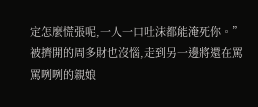定怎麼慌張呢,一人一口吐沫都能淹死你。”
被擠開的周多財也沒惱,走到另一邊將還在罵罵咧咧的親娘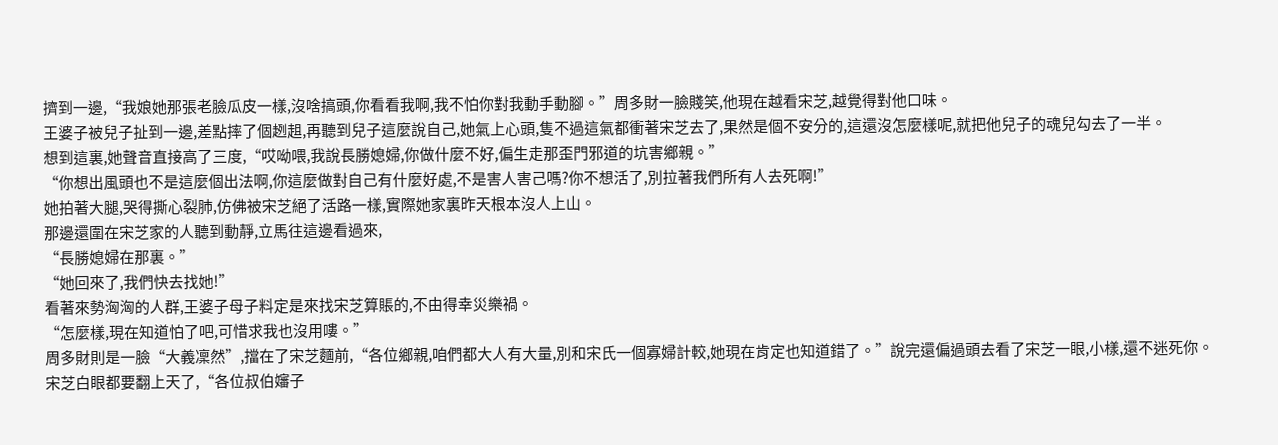擠到一邊,“我娘她那張老臉瓜皮一樣,沒啥搞頭,你看看我啊,我不怕你對我動手動腳。”周多財一臉賤笑,他現在越看宋芝,越覺得對他口味。
王婆子被兒子扯到一邊,差點摔了個趔趄,再聽到兒子這麼說自己,她氣上心頭,隻不過這氣都衝著宋芝去了,果然是個不安分的,這還沒怎麼樣呢,就把他兒子的魂兒勾去了一半。
想到這裏,她聲音直接高了三度,“哎呦喂,我說長勝媳婦,你做什麼不好,偏生走那歪門邪道的坑害鄉親。”
“你想出風頭也不是這麼個出法啊,你這麼做對自己有什麼好處,不是害人害己嗎?你不想活了,別拉著我們所有人去死啊!”
她拍著大腿,哭得撕心裂肺,仿佛被宋芝絕了活路一樣,實際她家裏昨天根本沒人上山。
那邊還圍在宋芝家的人聽到動靜,立馬往這邊看過來,
“長勝媳婦在那裏。”
“她回來了,我們快去找她!”
看著來勢洶洶的人群,王婆子母子料定是來找宋芝算賬的,不由得幸災樂禍。
“怎麼樣,現在知道怕了吧,可惜求我也沒用嘍。”
周多財則是一臉“大義凜然”,擋在了宋芝麵前,“各位鄉親,咱們都大人有大量,別和宋氏一個寡婦計較,她現在肯定也知道錯了。”說完還偏過頭去看了宋芝一眼,小樣,還不迷死你。
宋芝白眼都要翻上天了,“各位叔伯嬸子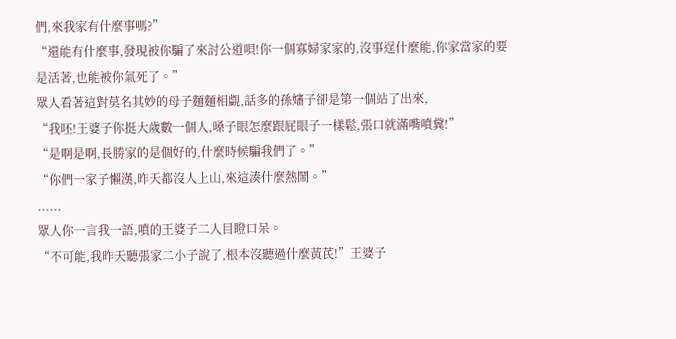們,來我家有什麼事嗎?”
“還能有什麼事,發現被你騙了來討公道唄!你一個寡婦家家的,沒事逞什麼能,你家當家的要是活著,也能被你氣死了。”
眾人看著這對莫名其妙的母子麵麵相覷,話多的孫嬸子卻是第一個站了出來,
“我呸!王婆子你挺大歲數一個人,嗓子眼怎麼跟屁眼子一樣鬆,張口就滿嘴噴糞!”
“是啊是啊,長勝家的是個好的,什麼時候騙我們了。”
“你們一家子懶漢,昨天都沒人上山,來這湊什麼熱鬧。”
......
眾人你一言我一語,噴的王婆子二人目瞪口呆。
“不可能,我昨天聽張家二小子說了,根本沒聽過什麼黃芪!”王婆子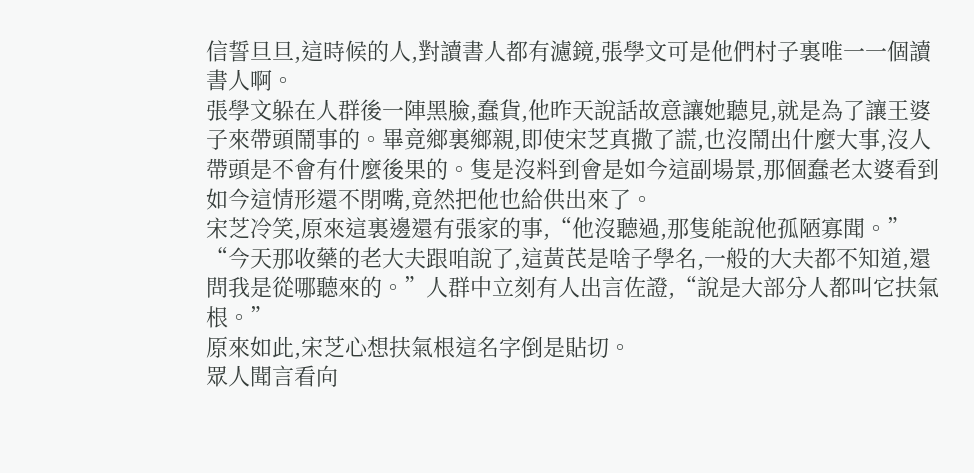信誓旦旦,這時候的人,對讀書人都有濾鏡,張學文可是他們村子裏唯一一個讀書人啊。
張學文躲在人群後一陣黑臉,蠢貨,他昨天說話故意讓她聽見,就是為了讓王婆子來帶頭鬧事的。畢竟鄉裏鄉親,即使宋芝真撒了謊,也沒鬧出什麼大事,沒人帶頭是不會有什麼後果的。隻是沒料到會是如今這副場景,那個蠢老太婆看到如今這情形還不閉嘴,竟然把他也給供出來了。
宋芝冷笑,原來這裏邊還有張家的事,“他沒聽過,那隻能說他孤陋寡聞。”
“今天那收藥的老大夫跟咱說了,這黃芪是啥子學名,一般的大夫都不知道,還問我是從哪聽來的。”人群中立刻有人出言佐證,“說是大部分人都叫它扶氣根。”
原來如此,宋芝心想扶氣根這名字倒是貼切。
眾人聞言看向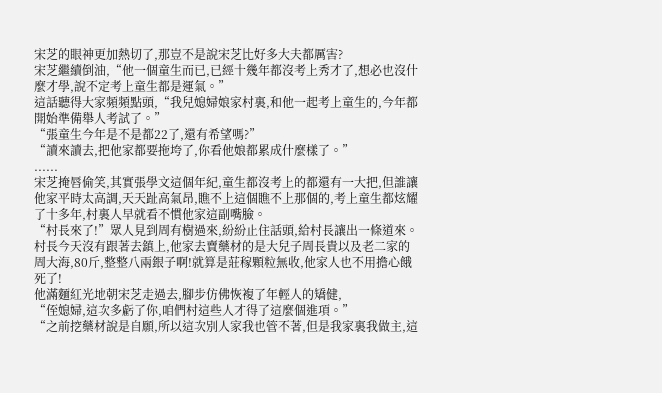宋芝的眼神更加熱切了,那豈不是說宋芝比好多大夫都厲害?
宋芝繼續倒油,“他一個童生而已,已經十幾年都沒考上秀才了,想必也沒什麼才學,說不定考上童生都是運氣。”
這話聽得大家頻頻點頭,“我兒媳婦娘家村裏,和他一起考上童生的,今年都開始準備舉人考試了。”
“張童生今年是不是都22了,還有希望嗎?”
“讀來讀去,把他家都要拖垮了,你看他娘都累成什麼樣了。”
......
宋芝掩唇偷笑,其實張學文這個年紀,童生都沒考上的都還有一大把,但誰讓他家平時太高調,天天趾高氣昂,瞧不上這個瞧不上那個的,考上童生都炫耀了十多年,村裏人早就看不慣他家這副嘴臉。
“村長來了!”眾人見到周有樹過來,紛紛止住話頭,給村長讓出一條道來。
村長今天沒有跟著去鎮上,他家去賣藥材的是大兒子周長貴以及老二家的周大海,80斤,整整八兩銀子啊!就算是莊稼顆粒無收,他家人也不用擔心餓死了!
他滿麵紅光地朝宋芝走過去,腳步仿佛恢複了年輕人的矯健,
“侄媳婦,這次多虧了你,咱們村這些人才得了這麼個進項。”
“之前挖藥材說是自願,所以這次別人家我也管不著,但是我家裏我做主,這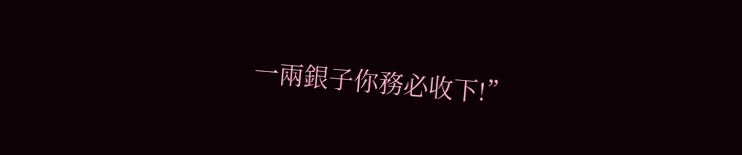一兩銀子你務必收下!”